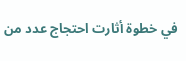في خطوة أثارت احتجاج عدد من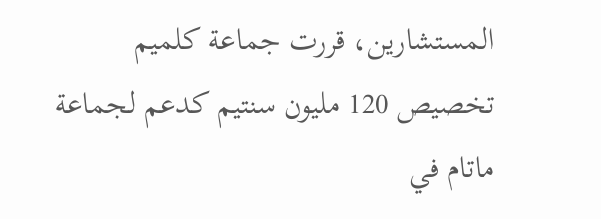المستشارين، قررت جماعة كلميم تخصيص 120 مليون سنتيم كدعم لجماعة ماتام في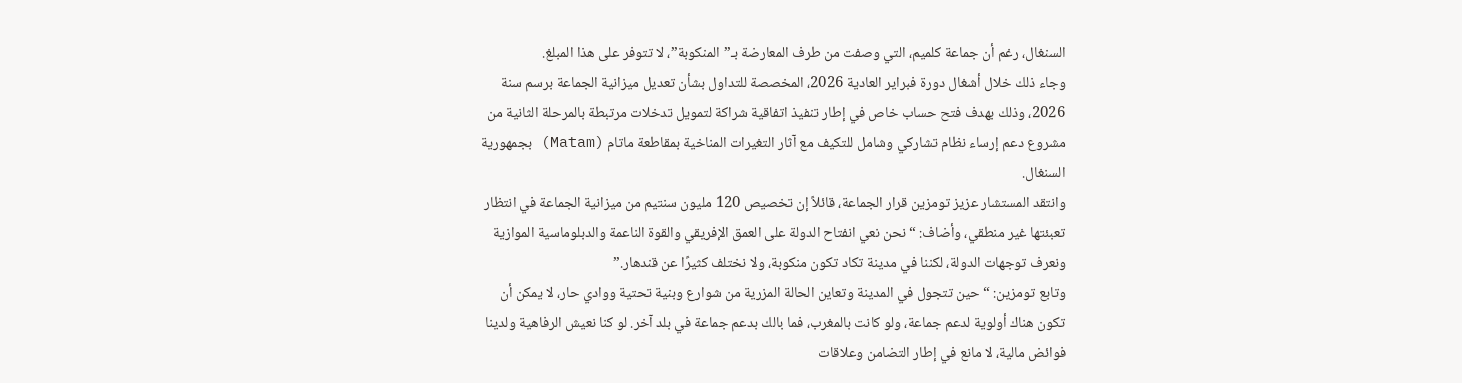السنغال، رغم أن جماعة كلميم، التي وصفت من طرف المعارضة بـ”المنكوبة”، لا تتوفر على هذا المبلغ.
وجاء ذلك خلال أشغال دورة فبراير العادية 2026، المخصصة للتداول بشأن تعديل ميزانية الجماعة برسم سنة 2026، وذلك بهدف فتح حساب خاص في إطار تنفيذ اتفاقية شراكة لتمويل تدخلات مرتبطة بالمرحلة الثانية من مشروع دعم إرساء نظام تشاركي وشامل للتكيف مع آثار التغيرات المناخية بمقاطعة ماتام (Matam) بجمهورية السنغال.
وانتقد المستشار عزيز تومزين قرار الجماعة، قائلاً إن تخصيص 120 مليون سنتيم من ميزانية الجماعة في انتظار تعبئتها غير منطقي، وأضاف: “نحن نعي انفتاح الدولة على العمق الإفريقي والقوة الناعمة والدبلوماسية الموازية ونعرف توجهات الدولة، لكننا في مدينة تكاد تكون منكوبة، ولا نختلف كثيرًا عن قندهار.”
وتابع تومزين: “حين تتجول في المدينة وتعاين الحالة المزرية من شوارع وبنية تحتية ووادي حار، لا يمكن أن تكون هناك أولوية لدعم جماعة، ولو كانت بالمغرب، فما بالك بدعم جماعة في بلد آخر. لو كنا نعيش الرفاهية ولدينا فوائض مالية، لا مانع في إطار التضامن وعلاقات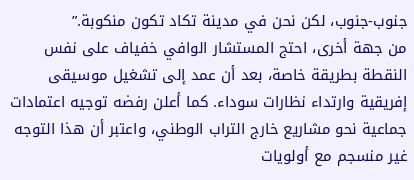جنوب-جنوب، لكن نحن في مدينة تكاد تكون منكوبة.”
من جهة أخرى، احتج المستشار الوافي خفياف على نفس النقطة بطريقة خاصة، بعد أن عمد إلى تشغيل موسيقى إفريقية وارتداء نظارات سوداء. كما أعلن رفضه توجيه اعتمادات جماعية نحو مشاريع خارج التراب الوطني، واعتبر أن هذا التوجه غير منسجم مع أولويات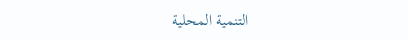التنمية المحلية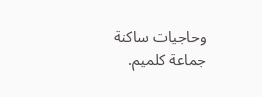وحاجيات ساكنة جماعة كلميم.